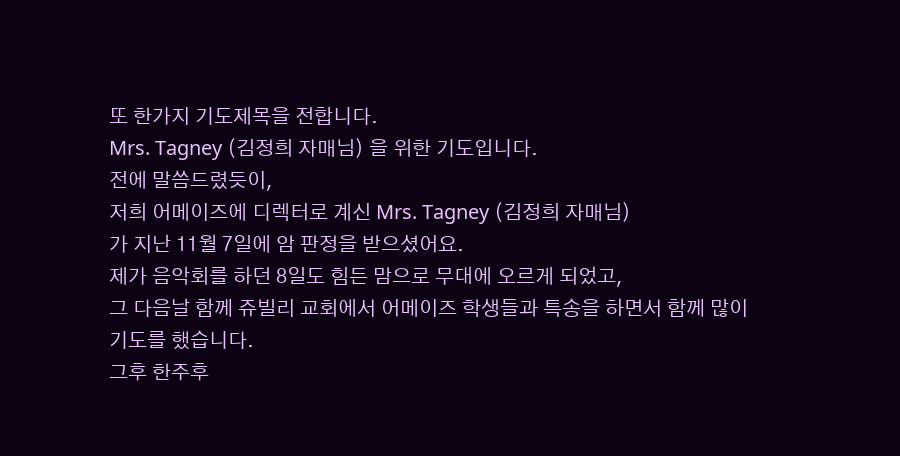또 한가지 기도제목을 전합니다.
Mrs. Tagney (김정희 자매님) 을 위한 기도입니다.
전에 말씀드렸듯이,
저희 어메이즈에 디렉터로 계신 Mrs. Tagney (김정희 자매님)
가 지난 11월 7일에 암 판정을 받으셨어요.
제가 음악회를 하던 8일도 힘든 맘으로 무대에 오르게 되었고,
그 다음날 함께 쥬빌리 교회에서 어메이즈 학생들과 특송을 하면서 함께 많이 기도를 했습니다.
그후 한주후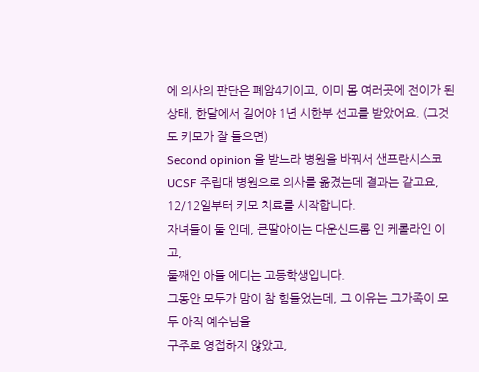에 의사의 판단은 폐암4기이고, 이미 몸 여러곳에 전이가 된
상태, 한달에서 길어야 1년 시한부 선고를 받았어요. (그것도 키모가 잘 들으면)
Second opinion 을 받느라 병원을 바꿔서 샌프란시스코 UCSF 주립대 병원으로 의사를 옮겼는데 결과는 같고요, 12/12일부터 키모 치료를 시작합니다.
자녀들이 둘 인데, 큰딸아이는 다운신드롬 인 케롤라인 이고,
둘째인 아들 에디는 고등학생입니다.
그동안 모두가 맘이 참 힘들었는데, 그 이유는 그가족이 모두 아직 예수님을
구주로 영접하지 않았고,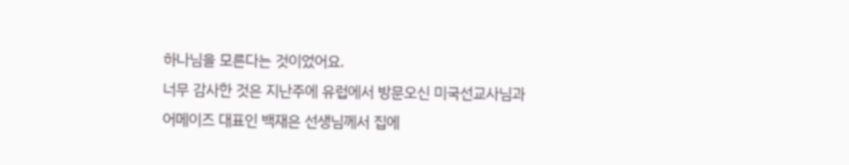하나님을 모른다는 것이었어요.
너무 감사한 것은 지난주에 유럽에서 방문오신 미국선교사님과
어메이즈 대표인 백재은 선생님께서 집에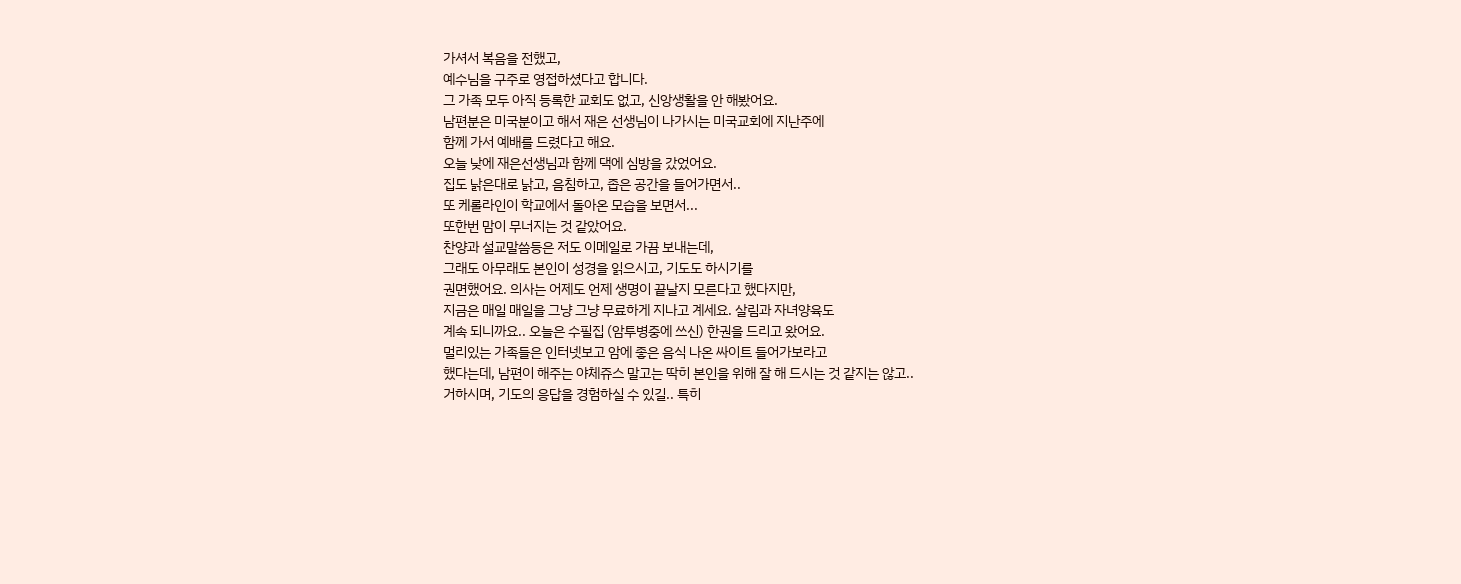가셔서 복음을 전했고,
예수님을 구주로 영접하셨다고 합니다.
그 가족 모두 아직 등록한 교회도 없고, 신앙생활을 안 해봤어요.
남편분은 미국분이고 해서 재은 선생님이 나가시는 미국교회에 지난주에
함께 가서 예배를 드렸다고 해요.
오늘 낮에 재은선생님과 함께 댁에 심방을 갔었어요.
집도 낡은대로 낡고, 음침하고, 좁은 공간을 들어가면서..
또 케롤라인이 학교에서 돌아온 모습을 보면서...
또한번 맘이 무너지는 것 같았어요.
찬양과 설교말씀등은 저도 이메일로 가끔 보내는데,
그래도 아무래도 본인이 성경을 읽으시고, 기도도 하시기를
권면했어요. 의사는 어제도 언제 생명이 끝날지 모른다고 했다지만,
지금은 매일 매일을 그냥 그냥 무료하게 지나고 계세요. 살림과 자녀양육도
계속 되니까요.. 오늘은 수필집 (암투병중에 쓰신) 한권을 드리고 왔어요.
멀리있는 가족들은 인터넷보고 암에 좋은 음식 나온 싸이트 들어가보라고
했다는데, 남편이 해주는 야체쥬스 말고는 딱히 본인을 위해 잘 해 드시는 것 같지는 않고..
거하시며, 기도의 응답을 경험하실 수 있길.. 특히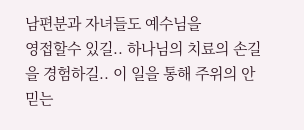남편분과 자녀들도 예수님을
영접할수 있길.. 하나님의 치료의 손길을 경험하길.. 이 일을 통해 주위의 안믿는